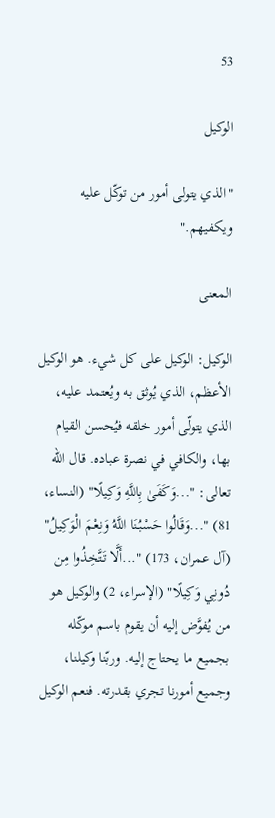53

الوكيل

"الذي يتولى أمور من توكّل عليه ويكفيهم."

المعنى

الوكيل: الوكيل على كل شيء. هو الوكيل الأعظم، الذي يُوثق به ويُعتمد عليه، الذي يتولّى أمور خلقه فيُحسن القيام بها، والكافي في نصرة عباده. قال الله تعالى: "...وَكَفَىٰ بِاللَّهِ وَكِيلًا" (النساء، 81) "...وَقَالُوا حَسْبُنَا اللَّهُ وَنِعْمَ الْوَكِيلُ" (آل عمران، 173) "...أَلَّا تَتَّخِذُوا مِن دُونِي وَكِيلًا" (الإسراء، 2) والوكيل هو من يُفوَّض إليه أن يقوم باسم موكّله بجميع ما يحتاج إليه. وربّنا وكيلنا، وجميع أمورنا تجري بقدرته. فنعم الوكيل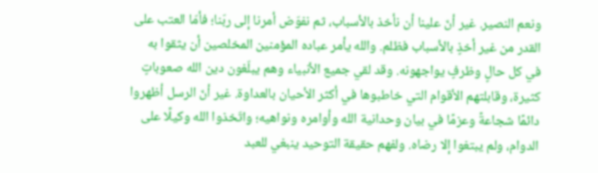ونعم النصير. غير أنّ علينا أن نأخذ بالأسباب، ثم نفوّض أمرنا إلى ربّنا؛ فأمّا العتب على القدر من غير أخذٍ بالأسباب فظلم. والله يأمر عباده المؤمنين المخلصين أن يثقوا به في كل حالٍ وظرفٍ يواجهونه. وقد لقي جميع الأنبياء وهم يبلّغون دين الله صعوباتٍ كثيرة، وقابلتهم الأقوام التي خاطبوها في أكثر الأحيان بالعداوة. غير أنّ الرسل أظهروا دائمًا شجاعةً وعزمًا في بيان وحدانية الله وأوامره ونواهيه؛ واتّخذوا الله وكيلًا على الدوام، ولم يبتغوا إلا رضاه. ولفهم حقيقة التوحيد ينبغي للعبد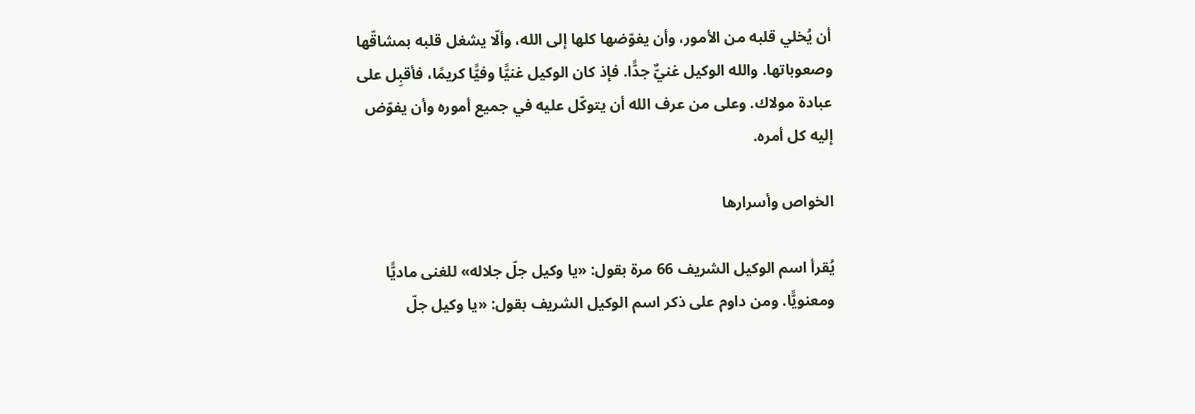أن يُخلي قلبه من الأمور، وأن يفوّضها كلها إلى الله، وألّا يشغل قلبه بمشاقّها وصعوباتها. والله الوكيل غنيٌّ جدًّا. فإذ كان الوكيل غنيًّا وفيًّا كريمًا، فأقبِل على عبادة مولاك. وعلى من عرف الله أن يتوكّل عليه في جميع أموره وأن يفوّض إليه كل أمره.

الخواص وأسرارها

يُقرأ اسم الوكيل الشريف 66 مرة بقول: «يا وكيل جلّ جلاله» للغنى ماديًّا ومعنويًّا. ومن داوم على ذكر اسم الوكيل الشريف بقول: «يا وكيل جلّ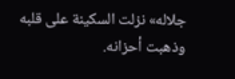جلاله» نزلت السكينة على قلبه وذهبت أحزانه.